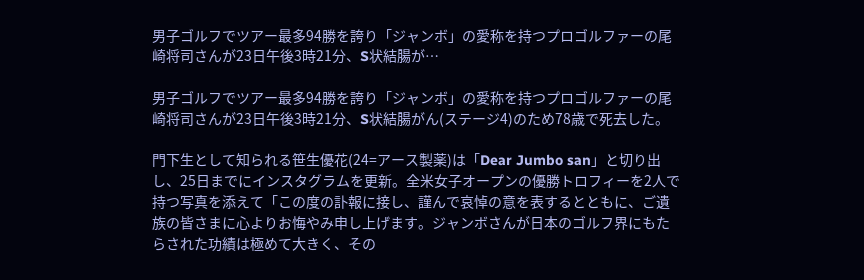男子ゴルフでツアー最多94勝を誇り「ジャンボ」の愛称を持つプロゴルファーの尾崎将司さんが23日午後3時21分、S状結腸が…

男子ゴルフでツアー最多94勝を誇り「ジャンボ」の愛称を持つプロゴルファーの尾崎将司さんが23日午後3時21分、S状結腸がん(ステージ4)のため78歳で死去した。

門下生として知られる笹生優花(24=アース製薬)は「Dear Jumbo san」と切り出し、25日までにインスタグラムを更新。全米女子オープンの優勝トロフィーを2人で持つ写真を添えて「この度の訃報に接し、謹んで哀悼の意を表するとともに、ご遺族の皆さまに心よりお悔やみ申し上げます。ジャンボさんが日本のゴルフ界にもたらされた功績は極めて大きく、その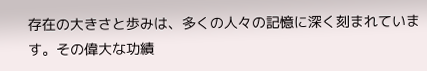存在の大きさと歩みは、多くの人々の記憶に深く刻まれています。その偉大な功績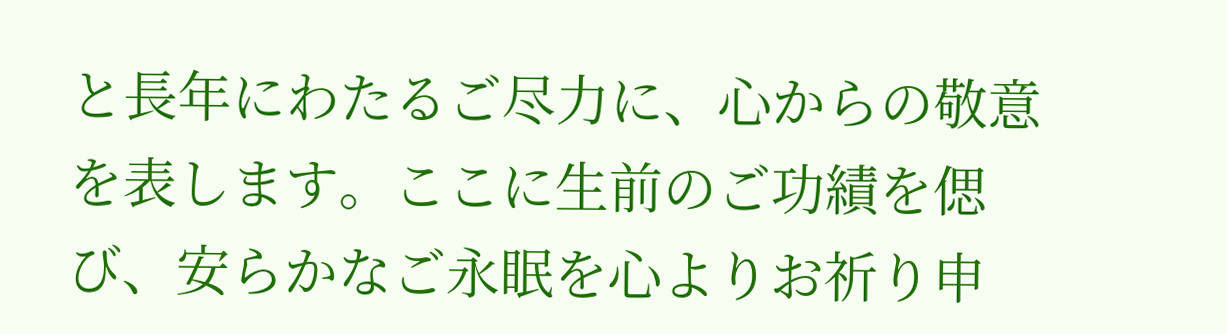と長年にわたるご尽力に、心からの敬意を表します。ここに生前のご功績を偲び、安らかなご永眠を心よりお祈り申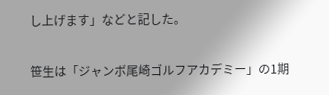し上げます」などと記した。

笹生は「ジャンボ尾崎ゴルフアカデミー」の1期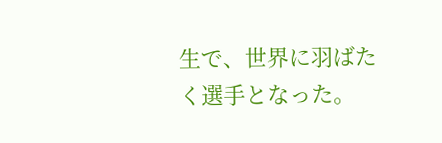生で、世界に羽ばたく選手となった。